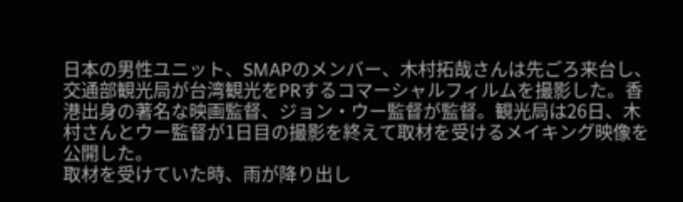日本の男性ユニット、SMAPのメンバー、木村拓哉さんは先ごろ来台し、交通部観光局が台湾観光をPRするコマーシャルフィルムを撮影した。香港出身の著名な映画監督、ジョン・ウー監督が監督。観光局は26日、木村さんとウー監督が1日目の撮影を終えて取材を受けるメイキング映像を公開した。
取材を受けていた時、雨が降り出し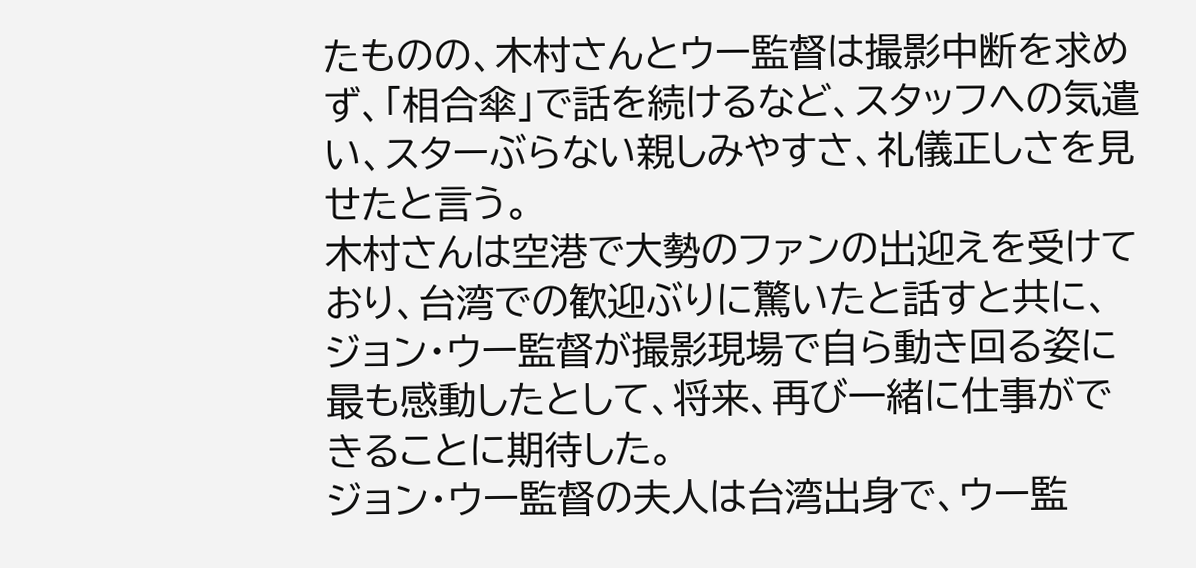たものの、木村さんとウー監督は撮影中断を求めず、「相合傘」で話を続けるなど、スタッフへの気遣い、スターぶらない親しみやすさ、礼儀正しさを見せたと言う。
木村さんは空港で大勢のファンの出迎えを受けており、台湾での歓迎ぶりに驚いたと話すと共に、ジョン・ウー監督が撮影現場で自ら動き回る姿に最も感動したとして、将来、再び一緒に仕事ができることに期待した。
ジョン・ウー監督の夫人は台湾出身で、ウー監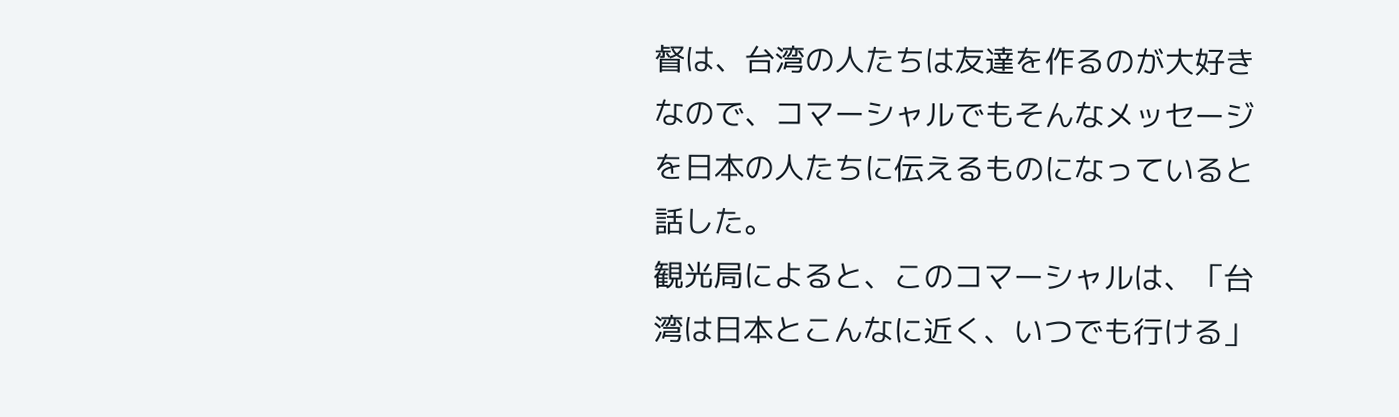督は、台湾の人たちは友達を作るのが大好きなので、コマーシャルでもそんなメッセージを日本の人たちに伝えるものになっていると話した。
観光局によると、このコマーシャルは、「台湾は日本とこんなに近く、いつでも行ける」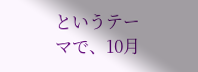というテーマで、10月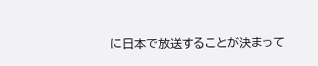に日本で放送することが決まって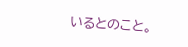いるとのこと。